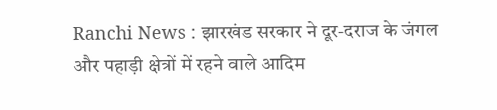Ranchi News : झारखंड सरकार ने दूर-दराज के जंगल और पहाड़ी क्षेत्रों में रहने वाले आदिम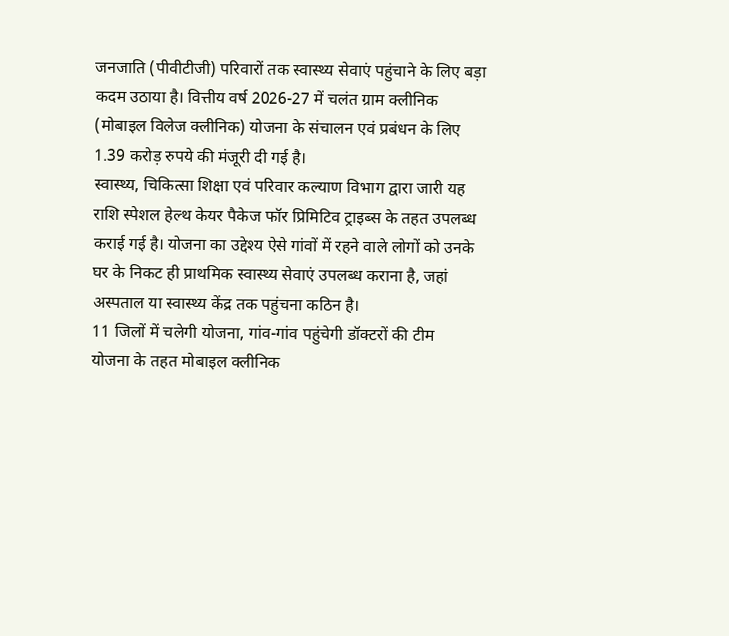जनजाति (पीवीटीजी) परिवारों तक स्वास्थ्य सेवाएं पहुंचाने के लिए बड़ा कदम उठाया है। वित्तीय वर्ष 2026-27 में चलंत ग्राम क्लीनिक (मोबाइल विलेज क्लीनिक) योजना के संचालन एवं प्रबंधन के लिए 1.39 करोड़ रुपये की मंजूरी दी गई है।
स्वास्थ्य, चिकित्सा शिक्षा एवं परिवार कल्याण विभाग द्वारा जारी यह राशि स्पेशल हेल्थ केयर पैकेज फॉर प्रिमिटिव ट्राइब्स के तहत उपलब्ध कराई गई है। योजना का उद्देश्य ऐसे गांवों में रहने वाले लोगों को उनके घर के निकट ही प्राथमिक स्वास्थ्य सेवाएं उपलब्ध कराना है, जहां अस्पताल या स्वास्थ्य केंद्र तक पहुंचना कठिन है।
11 जिलों में चलेगी योजना, गांव-गांव पहुंचेगी डॉक्टरों की टीम
योजना के तहत मोबाइल क्लीनिक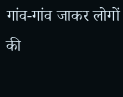गांव-गांव जाकर लोगों की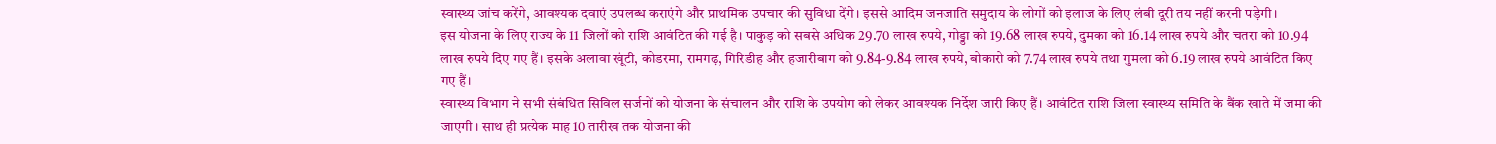स्वास्थ्य जांच करेंगे, आवश्यक दवाएं उपलब्ध कराएंगे और प्राथमिक उपचार की सुविधा देंगे। इससे आदिम जनजाति समुदाय के लोगों को इलाज के लिए लंबी दूरी तय नहीं करनी पड़ेगी।
इस योजना के लिए राज्य के 11 जिलों को राशि आवंटित की गई है। पाकुड़ को सबसे अधिक 29.70 लाख रुपये, गोड्डा को 19.68 लाख रुपये, दुमका को 16.14 लाख रुपये और चतरा को 10.94 लाख रुपये दिए गए हैं। इसके अलावा खूंटी, कोडरमा, रामगढ़, गिरिडीह और हजारीबाग को 9.84-9.84 लाख रुपये, बोकारो को 7.74 लाख रुपये तथा गुमला को 6.19 लाख रुपये आवंटित किए गए हैं।
स्वास्थ्य विभाग ने सभी संबंधित सिविल सर्जनों को योजना के संचालन और राशि के उपयोग को लेकर आवश्यक निर्देश जारी किए हैं। आवंटित राशि जिला स्वास्थ्य समिति के बैंक खाते में जमा की जाएगी। साथ ही प्रत्येक माह 10 तारीख तक योजना की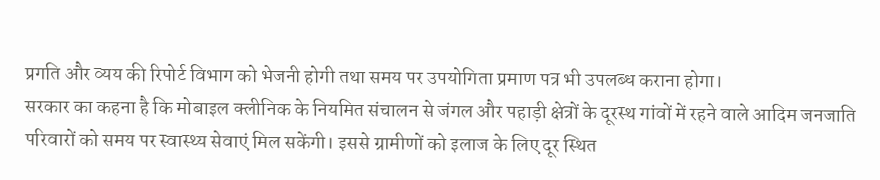प्रगति और व्यय की रिपोर्ट विभाग को भेजनी होगी तथा समय पर उपयोगिता प्रमाण पत्र भी उपलब्ध कराना होगा।
सरकार का कहना है कि मोबाइल क्लीनिक के नियमित संचालन से जंगल और पहाड़ी क्षेत्रों के दूरस्थ गांवों में रहने वाले आदिम जनजाति परिवारों को समय पर स्वास्थ्य सेवाएं मिल सकेंगी। इससे ग्रामीणों को इलाज के लिए दूर स्थित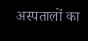अस्पतालों का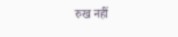रुख नहीं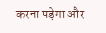करना पड़ेगा और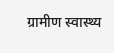ग्रामीण स्वास्थ्य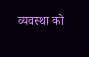व्यवस्था को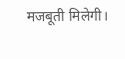मजबूती मिलेगी।